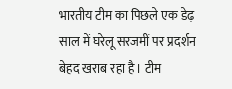भारतीय टीम का पिछले एक डेढ़ साल में घरेलू सरजमीं पर प्रदर्शन बेहद खराब रहा है। टीम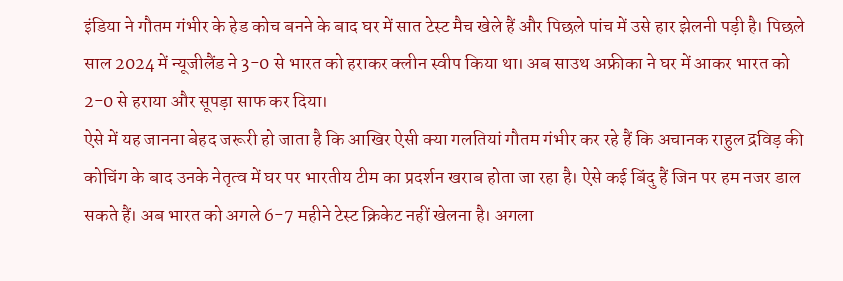इंडिया ने गौतम गंभीर के हेड कोच बनने के बाद घर में सात टेस्ट मैच खेले हैं और पिछले पांच में उसे हार झेलनी पड़ी है। पिछले साल 2024 में न्यूजीलैंड ने 3-0 से भारत को हराकर क्लीन स्वीप किया था। अब साउथ अफ्रीका ने घर में आकर भारत को 2-0 से हराया और सूपड़ा साफ कर दिया।
ऐसे में यह जानना बेहद जरूरी हो जाता है कि आखिर ऐसी क्या गलतियां गौतम गंभीर कर रहे हैं कि अचानक राहुल द्रविड़ की कोचिंग के बाद उनके नेतृत्व में घर पर भारतीय टीम का प्रदर्शन खराब होता जा रहा है। ऐसे कई बिंदु हैं जिन पर हम नजर डाल सकते हैं। अब भारत को अगले 6-7 महीने टेस्ट क्रिकेट नहीं खेलना है। अगला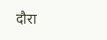दौरा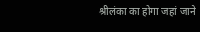श्रीलंका का होगा जहां जाने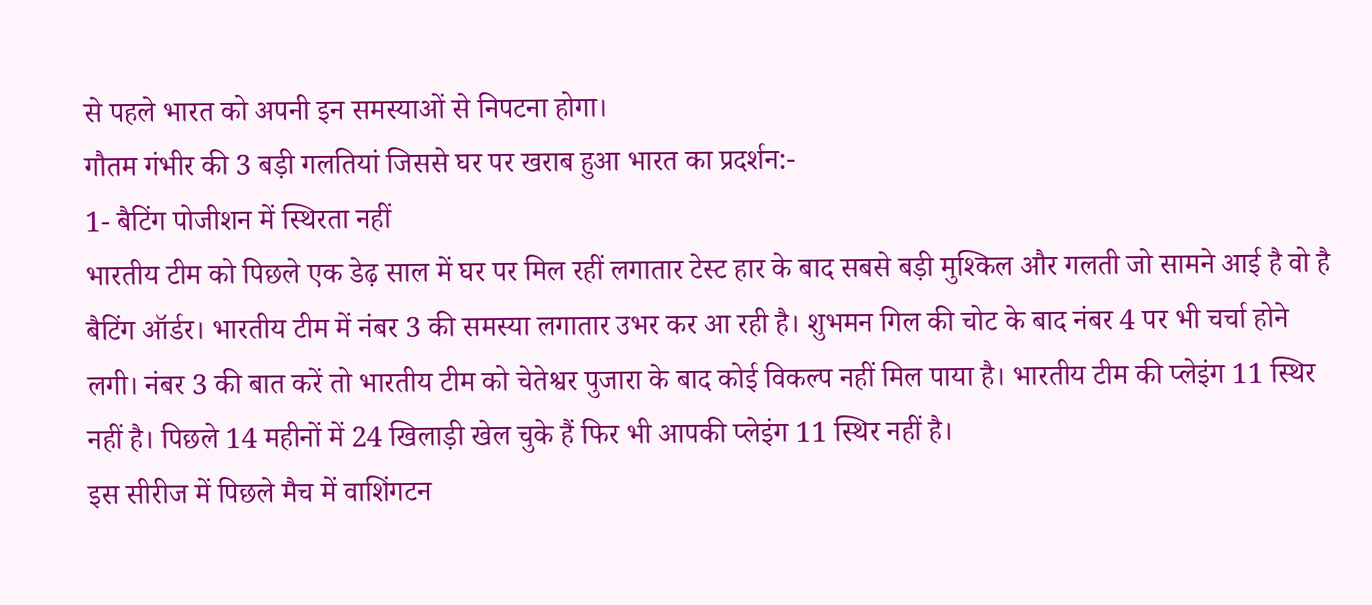से पहले भारत को अपनी इन समस्याओं से निपटना होगा।
गौतम गंभीर की 3 बड़ी गलतियां जिससे घर पर खराब हुआ भारत का प्रदर्शन:-
1- बैटिंग पोजीशन में स्थिरता नहीं
भारतीय टीम को पिछले एक डेढ़ साल में घर पर मिल रहीं लगातार टेस्ट हार के बाद सबसे बड़ी मुश्किल और गलती जो सामने आई है वो है बैटिंग ऑर्डर। भारतीय टीम में नंबर 3 की समस्या लगातार उभर कर आ रही है। शुभमन गिल की चोट के बाद नंबर 4 पर भी चर्चा होने लगी। नंबर 3 की बात करें तो भारतीय टीम को चेतेश्वर पुजारा के बाद कोई विकल्प नहीं मिल पाया है। भारतीय टीम की प्लेइंग 11 स्थिर नहीं है। पिछले 14 महीनों में 24 खिलाड़ी खेल चुके हैं फिर भी आपकी प्लेइंग 11 स्थिर नहीं है।
इस सीरीज में पिछले मैच में वाशिंगटन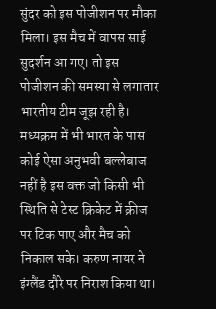सुंदर को इस पोजीशन पर मौका मिला। इस मैच में वापस साई सुदर्शन आ गए। तो इस पोजीशन की समस्या से लगातार भारतीय टीम जूझ रही है। मध्यक्रम में भी भारत के पास कोई ऐसा अनुभवी बल्लेबाज नहीं है इस वक्त जो किसी भी स्थिति से टेस्ट क्रिकेट में क्रीज पर टिक पाए और मैच को निकाल सके। करुण नायर ने इंग्लैंड दौरे पर निराश किया था।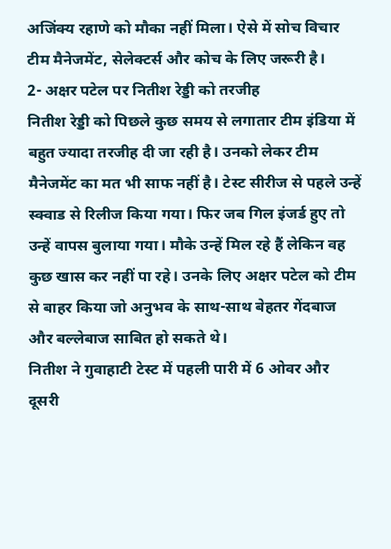अजिंक्य रहाणे को मौका नहीं मिला। ऐसे में सोच विचार टीम मैनेजमेंट, सेलेक्टर्स और कोच के लिए जरूरी है।
2- अक्षर पटेल पर नितीश रेड्डी को तरजीह
नितीश रेड्डी को पिछले कुछ समय से लगातार टीम इंडिया में बहुत ज्यादा तरजीह दी जा रही है। उनको लेकर टीम मैनेजमेंट का मत भी साफ नहीं है। टेस्ट सीरीज से पहले उन्हें स्क्वाड से रिलीज किया गया। फिर जब गिल इंजर्ड हुए तो उन्हें वापस बुलाया गया। मौके उन्हें मिल रहे हैं लेकिन वह कुछ खास कर नहीं पा रहे। उनके लिए अक्षर पटेल को टीम से बाहर किया जो अनुभव के साथ-साथ बेहतर गेंदबाज और बल्लेबाज साबित हो सकते थे।
नितीश ने गुवाहाटी टेस्ट में पहली पारी में 6 ओवर और दूसरी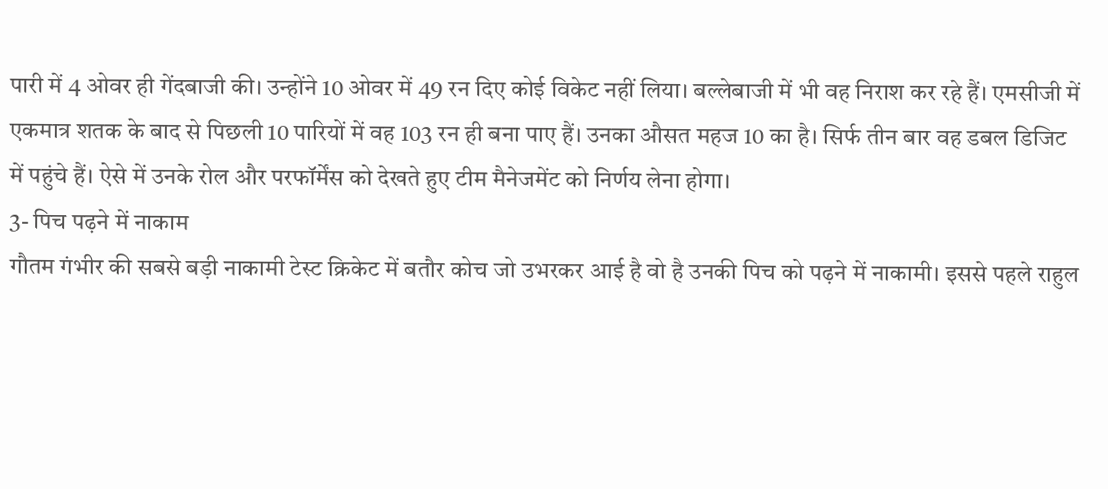पारी में 4 ओवर ही गेंदबाजी की। उन्होंने 10 ओवर में 49 रन दिए कोई विकेट नहीं लिया। बल्लेबाजी में भी वह निराश कर रहे हैं। एमसीजी में एकमात्र शतक के बाद से पिछली 10 पारियों में वह 103 रन ही बना पाए हैं। उनका औसत महज 10 का है। सिर्फ तीन बार वह डबल डिजिट में पहुंचे हैं। ऐसे में उनके रोल और परफॉर्मेंस को देखते हुए टीम मैनेजमेंट को निर्णय लेना होगा।
3- पिच पढ़ने में नाकाम
गौतम गंभीर की सबसे बड़ी नाकामी टेस्ट क्रिकेट में बतौर कोच जो उभरकर आई है वो है उनकी पिच को पढ़ने में नाकामी। इससे पहले राहुल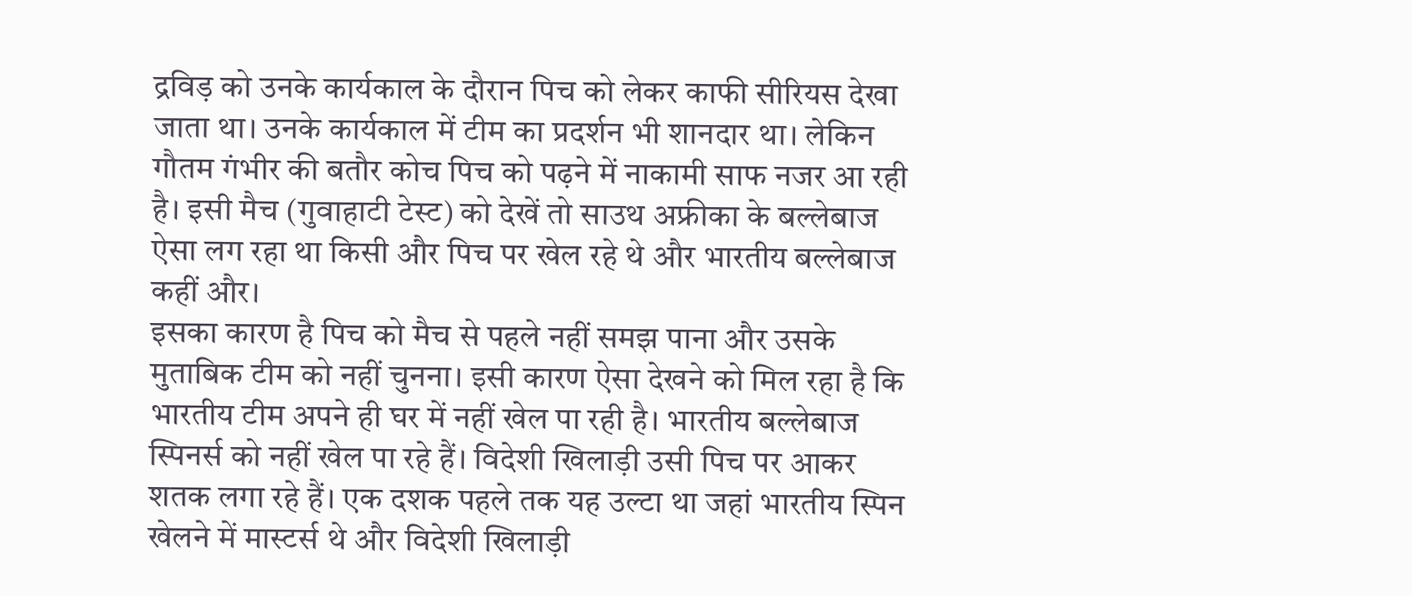द्रविड़ को उनके कार्यकाल के दौरान पिच को लेकर काफी सीरियस देखा जाता था। उनके कार्यकाल में टीम का प्रदर्शन भी शानदार था। लेकिन गौतम गंभीर की बतौर कोच पिच को पढ़ने में नाकामी साफ नजर आ रही है। इसी मैच (गुवाहाटी टेस्ट) को देखें तो साउथ अफ्रीका के बल्लेबाज ऐसा लग रहा था किसी और पिच पर खेल रहे थे और भारतीय बल्लेबाज कहीं और।
इसका कारण है पिच को मैच से पहले नहीं समझ पाना और उसके मुताबिक टीम को नहीं चुनना। इसी कारण ऐसा देखने को मिल रहा है कि भारतीय टीम अपने ही घर में नहीं खेल पा रही है। भारतीय बल्लेबाज स्पिनर्स को नहीं खेल पा रहे हैं। विदेशी खिलाड़ी उसी पिच पर आकर शतक लगा रहे हैं। एक दशक पहले तक यह उल्टा था जहां भारतीय स्पिन खेलने में मास्टर्स थे और विदेशी खिलाड़ी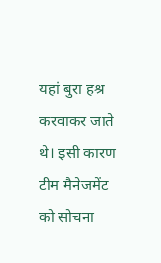यहां बुरा हश्र करवाकर जाते थे। इसी कारण टीम मैनेजमेंट को सोचना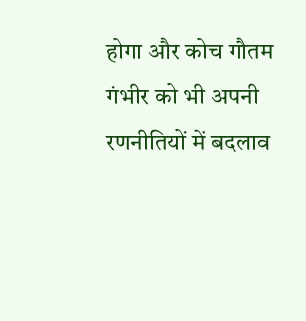होगा और कोच गौतम गंभीर को भी अपनी रणनीतियों में बदलाव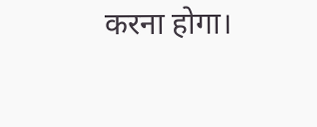करना होगा।